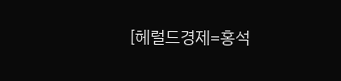[헤럴드경제=홍석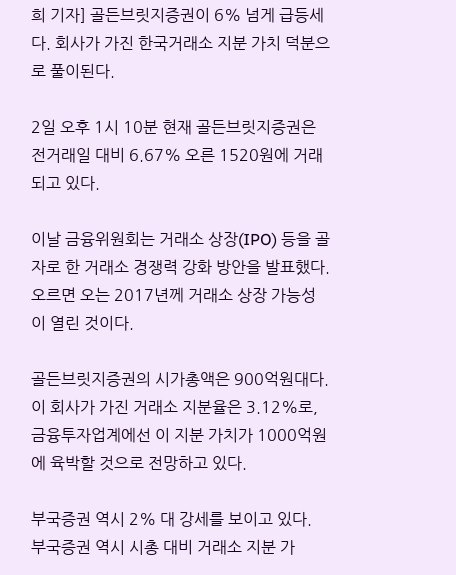희 기자] 골든브릿지증권이 6% 넘게 급등세다. 회사가 가진 한국거래소 지분 가치 덕분으로 풀이된다.

2일 오후 1시 10분 현재 골든브릿지증권은 전거래일 대비 6.67% 오른 1520원에 거래되고 있다.

이날 금융위원회는 거래소 상장(IPO) 등을 골자로 한 거래소 경쟁력 강화 방안을 발표했다. 오르면 오는 2017년께 거래소 상장 가능성이 열린 것이다.

골든브릿지증권의 시가총액은 900억원대다. 이 회사가 가진 거래소 지분율은 3.12%로, 금융투자업계에선 이 지분 가치가 1000억원에 육박할 것으로 전망하고 있다.

부국증권 역시 2% 대 강세를 보이고 있다. 부국증권 역시 시총 대비 거래소 지분 가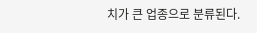치가 큰 업종으로 분류된다.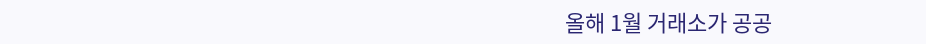올해 1월 거래소가 공공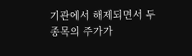기관에서 해제되면서 두 종목의 주가가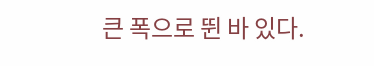큰 폭으로 뛴 바 있다.